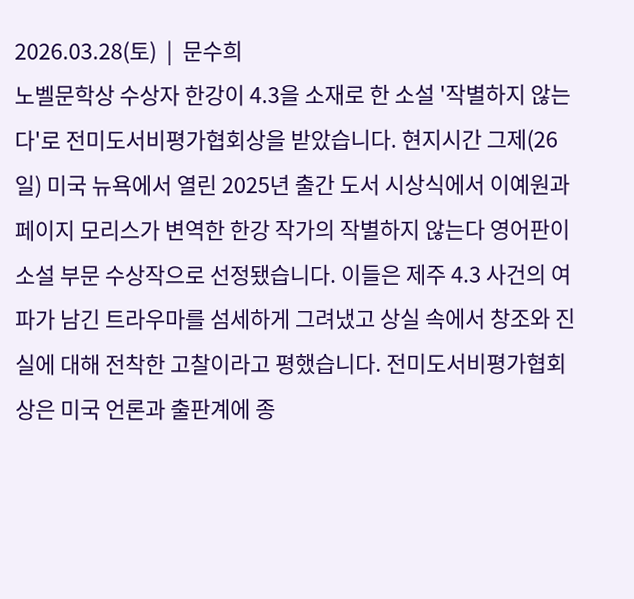2026.03.28(토)  |  문수희
노벨문학상 수상자 한강이 4.3을 소재로 한 소설 '작별하지 않는다'로 전미도서비평가협회상을 받았습니다. 현지시간 그제(26일) 미국 뉴욕에서 열린 2025년 출간 도서 시상식에서 이예원과 페이지 모리스가 변역한 한강 작가의 작별하지 않는다 영어판이 소설 부문 수상작으로 선정됐습니다. 이들은 제주 4.3 사건의 여파가 남긴 트라우마를 섬세하게 그려냈고 상실 속에서 창조와 진실에 대해 전착한 고찰이라고 평했습니다. 전미도서비평가협회상은 미국 언론과 출판계에 종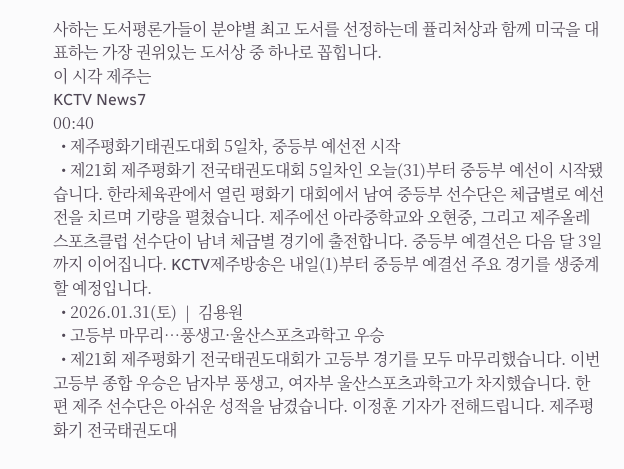사하는 도서평론가들이 분야별 최고 도서를 선정하는데 퓰리처상과 함께 미국을 대표하는 가장 권위있는 도서상 중 하나로 꼽힙니다.
이 시각 제주는
KCTV News7
00:40
  • 제주평화기태권도대회 5일차, 중등부 예선전 시작
  • 제21회 제주평화기 전국태권도대회 5일차인 오늘(31)부터 중등부 예선이 시작됐습니다. 한라체육관에서 열린 평화기 대회에서 남여 중등부 선수단은 체급별로 예선전을 치르며 기량을 펼쳤습니다. 제주에선 아라중학교와 오현중, 그리고 제주올레스포츠클럽 선수단이 남녀 체급별 경기에 출전합니다. 중등부 예결선은 다음 달 3일까지 이어집니다. KCTV제주방송은 내일(1)부터 중등부 예결선 주요 경기를 생중계 할 예정입니다.
  • 2026.01.31(토)  |  김용원
  • 고등부 마무리…풍생고·울산스포츠과학고 우승
  • 제21회 제주평화기 전국태권도대회가 고등부 경기를 모두 마무리했습니다. 이번 고등부 종합 우승은 남자부 풍생고, 여자부 울산스포츠과학고가 차지했습니다. 한편 제주 선수단은 아쉬운 성적을 남겼습니다. 이정훈 기자가 전해드립니다. 제주평화기 전국태권도대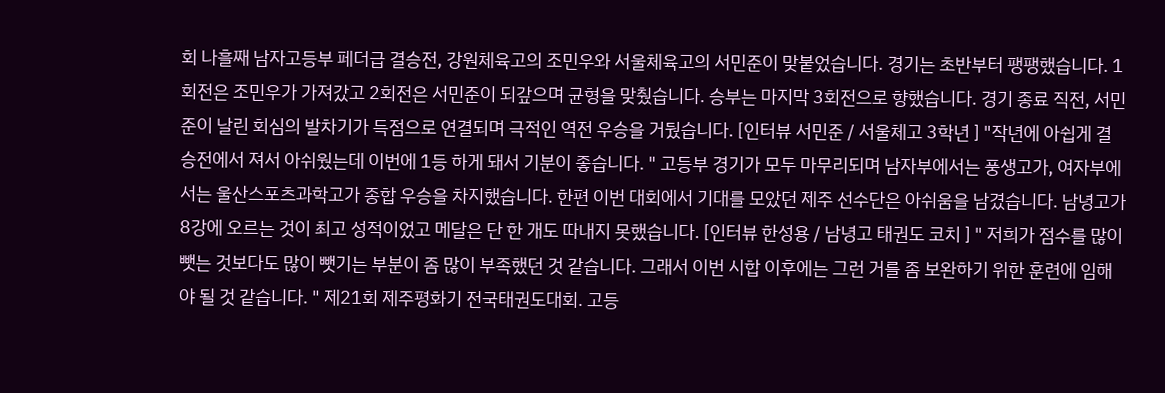회 나흘째 남자고등부 페더급 결승전, 강원체육고의 조민우와 서울체육고의 서민준이 맞붙었습니다. 경기는 초반부터 팽팽했습니다. 1회전은 조민우가 가져갔고 2회전은 서민준이 되갚으며 균형을 맞췄습니다. 승부는 마지막 3회전으로 향했습니다. 경기 종료 직전, 서민준이 날린 회심의 발차기가 득점으로 연결되며 극적인 역전 우승을 거뒀습니다. [인터뷰 서민준 / 서울체고 3학년 ] "작년에 아쉽게 결승전에서 져서 아쉬웠는데 이번에 1등 하게 돼서 기분이 좋습니다. " 고등부 경기가 모두 마무리되며 남자부에서는 풍생고가, 여자부에서는 울산스포츠과학고가 종합 우승을 차지했습니다. 한편 이번 대회에서 기대를 모았던 제주 선수단은 아쉬움을 남겼습니다. 남녕고가 8강에 오르는 것이 최고 성적이었고 메달은 단 한 개도 따내지 못했습니다. [인터뷰 한성용 / 남녕고 태권도 코치 ] " 저희가 점수를 많이 뺏는 것보다도 많이 뺏기는 부분이 좀 많이 부족했던 것 같습니다. 그래서 이번 시합 이후에는 그런 거를 좀 보완하기 위한 훈련에 임해야 될 것 같습니다. " 제21회 제주평화기 전국태권도대회. 고등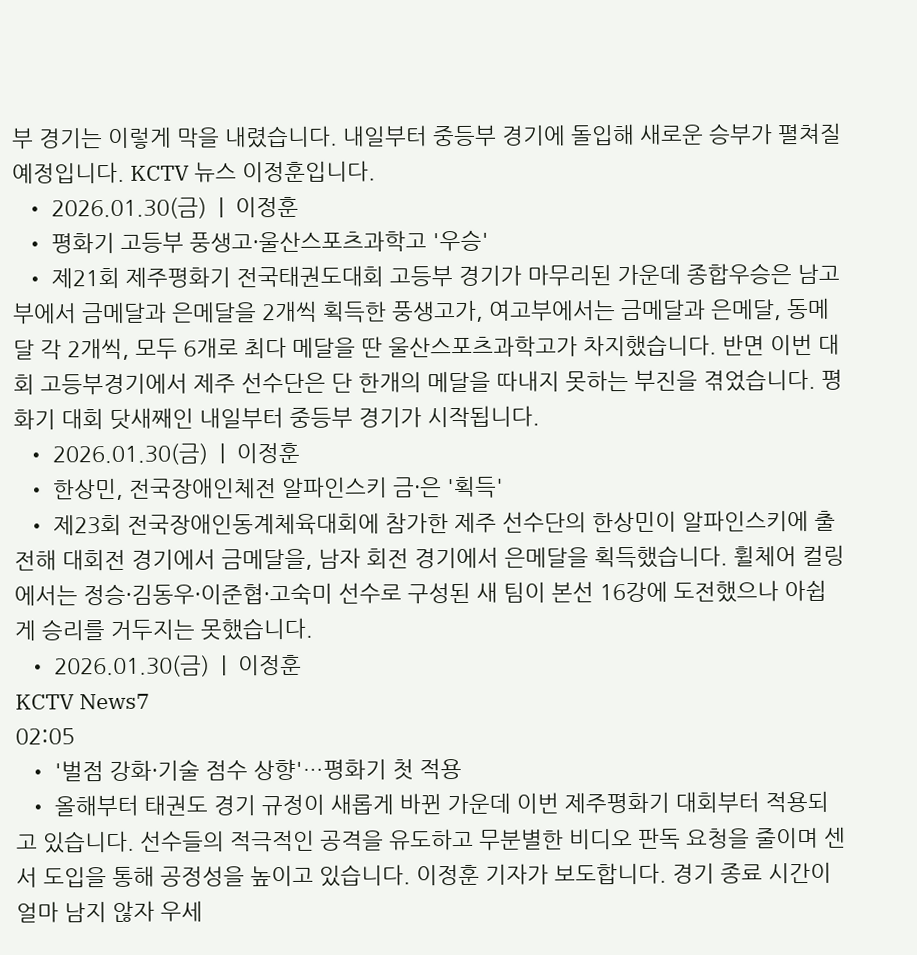부 경기는 이렇게 막을 내렸습니다. 내일부터 중등부 경기에 돌입해 새로운 승부가 펼쳐질 예정입니다. KCTV 뉴스 이정훈입니다.
  • 2026.01.30(금)  |  이정훈
  • 평화기 고등부 풍생고·울산스포츠과학고 '우승'
  • 제21회 제주평화기 전국태권도대회 고등부 경기가 마무리된 가운데 종합우승은 남고부에서 금메달과 은메달을 2개씩 획득한 풍생고가, 여고부에서는 금메달과 은메달, 동메달 각 2개씩, 모두 6개로 최다 메달을 딴 울산스포츠과학고가 차지했습니다. 반면 이번 대회 고등부경기에서 제주 선수단은 단 한개의 메달을 따내지 못하는 부진을 겪었습니다. 평화기 대회 닷새째인 내일부터 중등부 경기가 시작됩니다.
  • 2026.01.30(금)  |  이정훈
  • 한상민, 전국장애인체전 알파인스키 금·은 '획득'
  • 제23회 전국장애인동계체육대회에 참가한 제주 선수단의 한상민이 알파인스키에 출전해 대회전 경기에서 금메달을, 남자 회전 경기에서 은메달을 획득했습니다. 휠체어 컬링에서는 정승·김동우·이준협·고숙미 선수로 구성된 새 팀이 본선 16강에 도전했으나 아쉽게 승리를 거두지는 못했습니다.
  • 2026.01.30(금)  |  이정훈
KCTV News7
02:05
  • '벌점 강화·기술 점수 상향'…평화기 첫 적용
  • 올해부터 태권도 경기 규정이 새롭게 바뀐 가운데 이번 제주평화기 대회부터 적용되고 있습니다. 선수들의 적극적인 공격을 유도하고 무분별한 비디오 판독 요청을 줄이며 센서 도입을 통해 공정성을 높이고 있습니다. 이정훈 기자가 보도합니다. 경기 종료 시간이 얼마 남지 않자 우세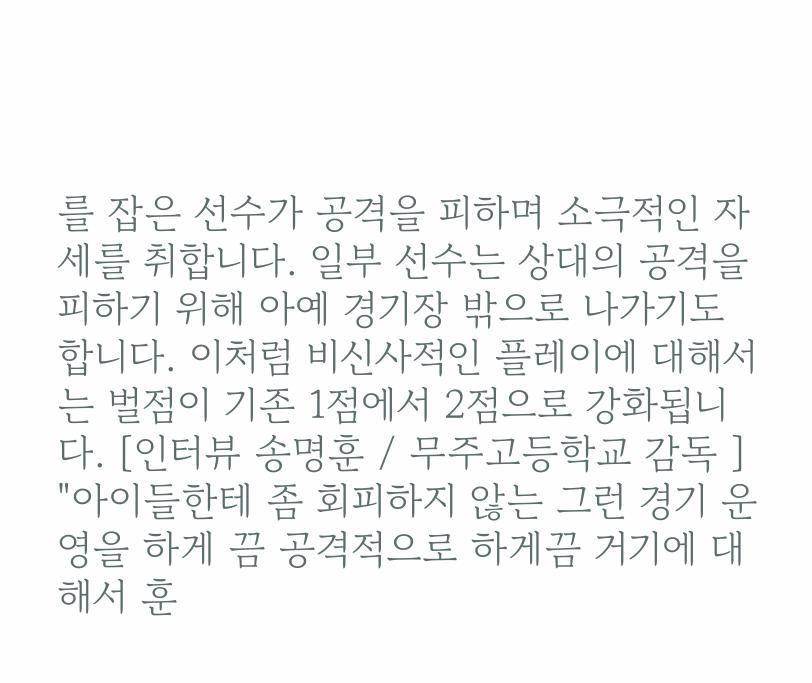를 잡은 선수가 공격을 피하며 소극적인 자세를 취합니다. 일부 선수는 상대의 공격을 피하기 위해 아예 경기장 밖으로 나가기도 합니다. 이처럼 비신사적인 플레이에 대해서는 벌점이 기존 1점에서 2점으로 강화됩니다. [인터뷰 송명훈 / 무주고등학교 감독 ] "아이들한테 좀 회피하지 않는 그런 경기 운영을 하게 끔 공격적으로 하게끔 거기에 대해서 훈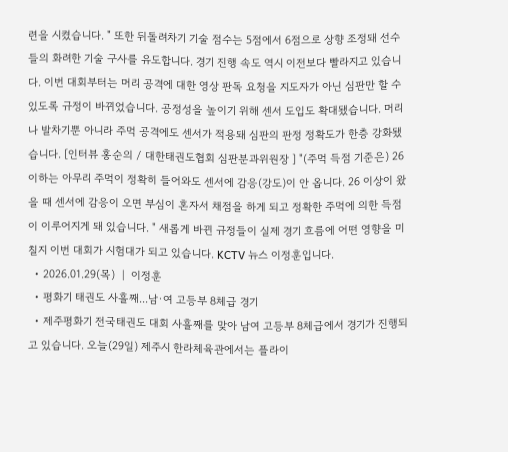련을 시켰습니다. " 또한 뒤돌려차기 기술 점수는 5점에서 6점으로 상향 조정돼 선수들의 화려한 기술 구사를 유도합니다. 경기 진행 속도 역시 이전보다 빨라지고 있습니다. 이번 대회부터는 머리 공격에 대한 영상 판독 요청을 지도자가 아닌 심판만 할 수 있도록 규정이 바뀌었습니다. 공정성을 높이기 위해 센서 도입도 확대됐습니다. 머리나 발차기뿐 아니라 주먹 공격에도 센서가 적용돼 심판의 판정 정확도가 한층 강화됐습니다. [인터뷰 홍순의 / 대한태권도협회 심판분과위원장 ] "(주먹 득점 기준은) 26 이하는 아무리 주먹이 정확히 들어와도 센서에 감응(강도)이 안 옵니다. 26 이상이 왔을 때 센서에 감응이 오면 부심이 혼자서 채점을 하게 되고 정확한 주먹에 의한 득점이 이루어지게 돼 있습니다. " 새롭게 바뀐 규정들이 실제 경기 흐름에 어떤 영향을 미칠지 이번 대회가 시험대가 되고 있습니다. KCTV 뉴스 이정훈입니다.
  • 2026.01.29(목)  |  이정훈
  • 평화기 태권도 사흘째...남·여 고등부 8체급 경기
  • 제주평화기 전국태권도 대회 사흘째를 맞아 남여 고등부 8체급에서 경기가 진행되고 있습니다. 오늘(29일) 제주시 한라체육관에서는 플라이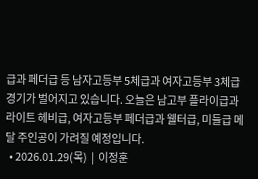급과 페더급 등 남자고등부 5체급과 여자고등부 3체급 경기가 벌어지고 있습니다. 오늘은 남고부 플라이급과 라이트 헤비급, 여자고등부 페더급과 웰터급, 미들급 메달 주인공이 가려질 예정입니다.
  • 2026.01.29(목)  |  이정훈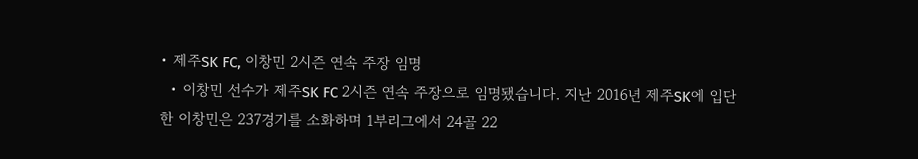• 제주SK FC, 이창민 2시즌 연속 주장 임명
  • 이창민 선수가 제주SK FC 2시즌 연속 주장으로 임명됐습니다. 지난 2016년 제주SK에 입단한 이창민은 237경기를 소화하며 1부리그에서 24골 22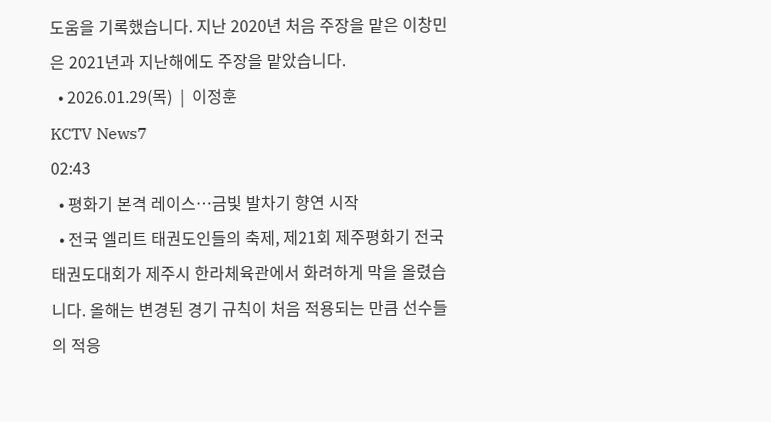도움을 기록했습니다. 지난 2020년 처음 주장을 맡은 이창민은 2021년과 지난해에도 주장을 맡았습니다.
  • 2026.01.29(목)  |  이정훈
KCTV News7
02:43
  • 평화기 본격 레이스…금빛 발차기 향연 시작
  • 전국 엘리트 태권도인들의 축제, 제21회 제주평화기 전국태권도대회가 제주시 한라체육관에서 화려하게 막을 올렸습니다. 올해는 변경된 경기 규칙이 처음 적용되는 만큼 선수들의 적응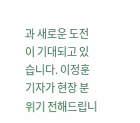과 새로운 도전이 기대되고 있습니다. 이정훈 기자가 현장 분위기 전해드립니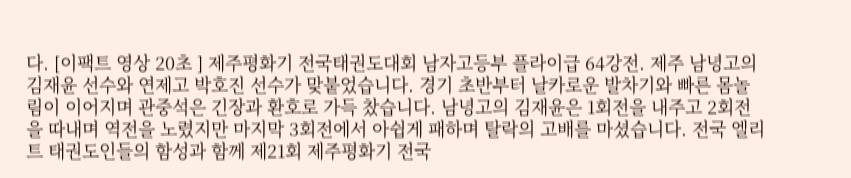다. [이팩트 영상 20초 ] 제주평화기 전국태권도대회 남자고등부 플라이급 64강전. 제주 남녕고의 김재윤 선수와 연제고 박호진 선수가 맞붙었습니다. 경기 초반부터 날카로운 발차기와 빠른 몸놀림이 이어지며 관중석은 긴장과 환호로 가득 찼습니다. 남녕고의 김재윤은 1회전을 내주고 2회전을 따내며 역전을 노렸지만 마지막 3회전에서 아쉽게 패하며 탈락의 고배를 마셨습니다. 전국 엘리트 태권도인들의 함성과 함께 제21회 제주평화기 전국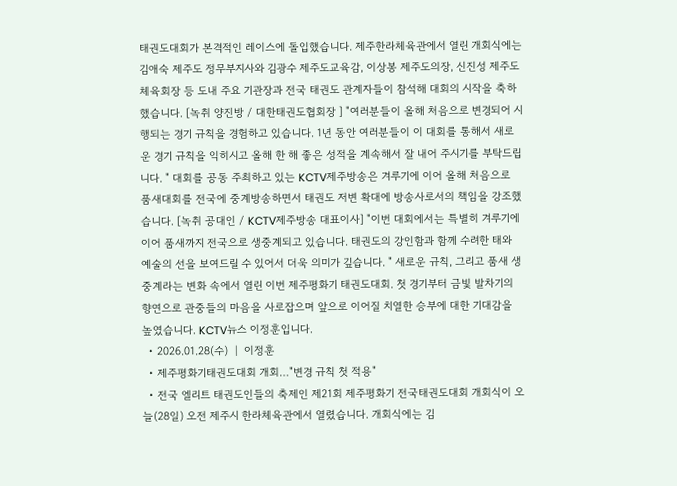태권도대회가 본격적인 레이스에 돌입했습니다. 제주한라체육관에서 열린 개회식에는 김애숙 제주도 정무부지사와 김광수 제주도교육감, 이상봉 제주도의장, 신진성 제주도체육회장 등 도내 주요 기관장과 전국 태권도 관계자들이 참석해 대회의 시작을 축하했습니다. [녹취 양진방 / 대한태권도협회장 ] "여러분들이 올해 처음으로 변경되어 시행되는 경기 규칙을 경험하고 있습니다. 1년 동안 여러분들이 이 대회를 통해서 새로운 경기 규칙을 익히시고 올해 한 해 좋은 성적을 계속해서 잘 내어 주시기를 부탁드립니다. " 대회를 공동 주최하고 있는 KCTV제주방송은 겨루기에 이어 올해 처음으로 품새대회를 전국에 중계방송하면서 태권도 저변 확대에 방송사로서의 책임을 강조했습니다. [녹취 공대인 / KCTV제주방송 대표이사] "이번 대회에서는 특별히 겨루기에 이어 품새까지 전국으로 생중계되고 있습니다. 태권도의 강인함과 함께 수려한 태와 예술의 선을 보여드릴 수 있어서 더욱 의미가 깊습니다. " 새로운 규칙, 그리고 품새 생중계라는 변화 속에서 열린 이번 제주평화기 태권도대회. 첫 경기부터 금빛 발차기의 향연으로 관중들의 마음을 사로잡으며 앞으로 이어질 치열한 승부에 대한 기대감을 높였습니다. KCTV뉴스 이정훈입니다.
  • 2026.01.28(수)  |  이정훈
  • 제주평화기태권도대회 개회…"변경 규칙 첫 적용"
  • 전국 엘리트 태권도인들의 축제인 제21회 제주평화기 전국태권도대회 개회식이 오늘(28일) 오전 제주시 한라체육관에서 열렸습니다. 개회식에는 김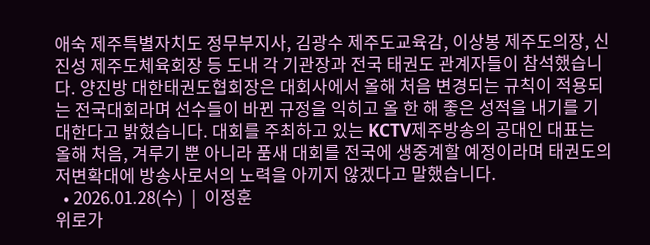애숙 제주특별자치도 정무부지사, 김광수 제주도교육감, 이상봉 제주도의장, 신진성 제주도체육회장 등 도내 각 기관장과 전국 태권도 관계자들이 참석했습니다. 양진방 대한태권도협회장은 대회사에서 올해 처음 변경되는 규칙이 적용되는 전국대회라며 선수들이 바뀐 규정을 익히고 올 한 해 좋은 성적을 내기를 기대한다고 밝혔습니다. 대회를 주최하고 있는 KCTV제주방송의 공대인 대표는 올해 처음, 겨루기 뿐 아니라 품새 대회를 전국에 생중계할 예정이라며 태권도의 저변확대에 방송사로서의 노력을 아끼지 않겠다고 말했습니다.
  • 2026.01.28(수)  |  이정훈
위로가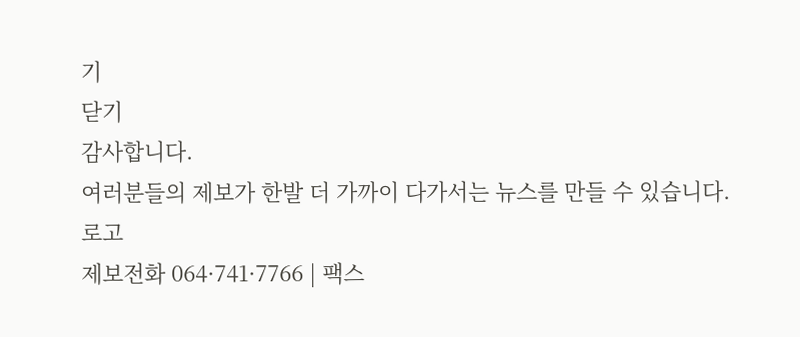기
닫기
감사합니다.
여러분들의 제보가 한발 더 가까이 다가서는 뉴스를 만들 수 있습니다.
로고
제보전화 064·741·7766 | 팩스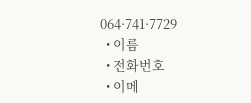064·741·7729
  • 이름
  • 전화번호
  • 이메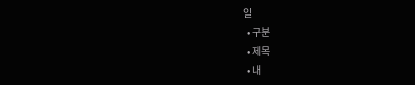일
  • 구분
  • 제목
  • 내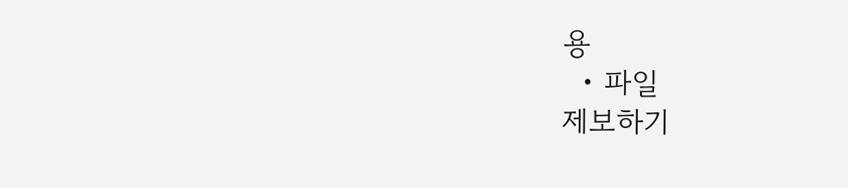용
  • 파일
제보하기